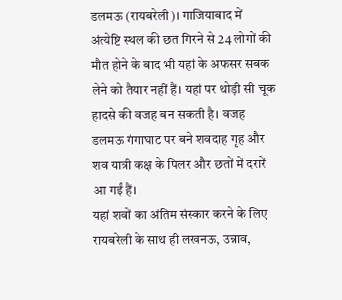डलमऊ (रायबरेली)। गाजियाबाद में अंत्येष्टि स्थल की छत गिरने से 24 लोगों की मौत होने के बाद भी यहां के अफसर सबक लेने को तैयार नहीं हैं। यहां पर थोड़ी सी चूक हादसे की वजह बन सकती है। वजह डलमऊ गंगाघाट पर बने शवदाह गृह और शव यात्री कक्ष के पिलर और छतों में दरारें आ गईं हैं।
यहां शवों का अंतिम संस्कार करने के लिए रायबरेली के साथ ही लखनऊ, उन्नाव,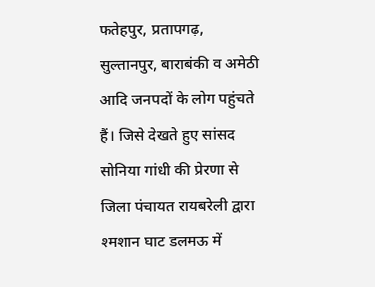फतेहपुर, प्रतापगढ़, सुल्तानपुर, बाराबंकी व अमेठी आदि जनपदों के लोग पहुंचते हैं। जिसे देखते हुए सांसद सोनिया गांधी की प्रेरणा से जिला पंचायत रायबरेली द्वारा श्मशान घाट डलमऊ में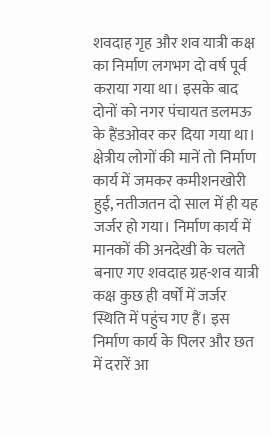शवदाह गृह और शव यात्री कक्ष का निर्माण लगभग दो वर्ष पूर्व कराया गया था। इसके बाद दोनों को नगर पंचायत डलमऊ के हैंडओवर कर दिया गया था।
क्षेत्रीय लोगों की मानें तो निर्माण कार्य में जमकर कमीशनखोरी हुई, नतीजतन दो साल में ही यह जर्जर हो गया। निर्माण कार्य में मानकों की अनदेखी के चलते बनाए गए शवदाह ग्रह-शव यात्री कक्ष कुछ ही वर्षों में जर्जर स्थिति में पहुंच गए हैं। इस निर्माण कार्य के पिलर और छत में दरारें आ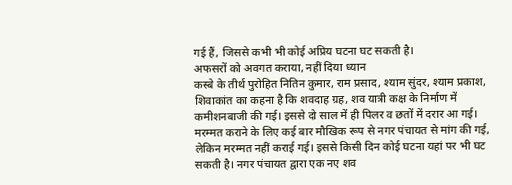गई हैं, जिससे कभी भी कोई अप्रिय घटना घट सकती है।
अफसरों को अवगत कराया, नहीं दिया ध्यान
कस्बे के तीर्थ पुरोहित नितिन कुमार, राम प्रसाद, श्याम सुंदर, श्याम प्रकाश, शिवाकांत का कहना है कि शवदाह ग्रह, शव यात्री कक्ष के निर्माण में कमीशनबाजी की गई। इससे दो साल में ही पिलर व छतों में दरार आ गई। मरम्मत कराने के लिए कई बार मौखिक रूप से नगर पंचायत से मांग की गई, लेकिन मरम्मत नहीं कराई गई। इससे किसी दिन कोई घटना यहां पर भी घट सकती है। नगर पंचायत द्वारा एक नए शव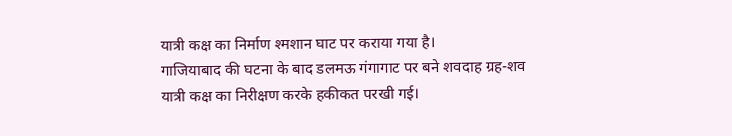यात्री कक्ष का निर्माण श्मशान घाट पर कराया गया है।
गाजियाबाद की घटना के बाद डलमऊ गंगागाट पर बने शवदाह ग्रह-शव यात्री कक्ष का निरीक्षण करके हकीकत परखी गई।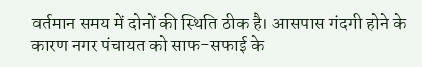वर्तमान समय में दोनों की स्थिति ठीक है। आसपास गंदगी होने के कारण नगर पंचायत को साफ-सफाई के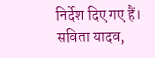निर्देश दिए गए हैं।
सविता यादव,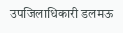उपजिलाधिकारी डलमऊ